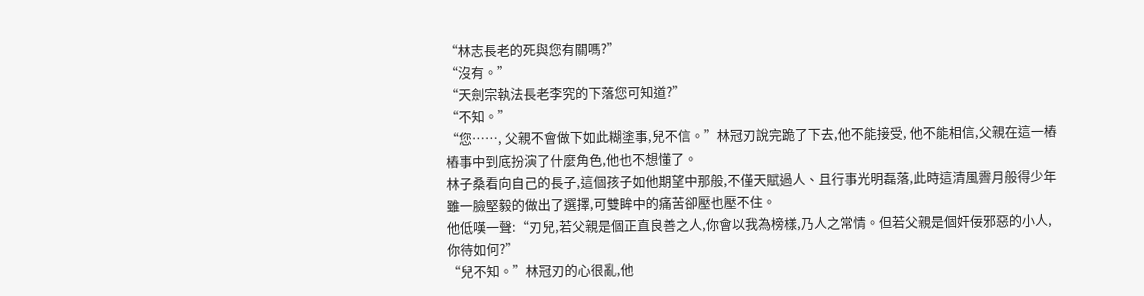“林志長老的死與您有關嗎?”
“沒有。”
“天劍宗執法長老李究的下落您可知道?”
“不知。”
“您……, 父親不會做下如此糊塗事,兒不信。”林冠刃說完跪了下去,他不能接受, 他不能相信,父親在這一樁樁事中到底扮演了什麼角色,他也不想懂了。
林子桑看向自己的長子,這個孩子如他期望中那般,不僅天賦過人、且行事光明磊落,此時這清風霽月般得少年雖一臉堅毅的做出了選擇,可雙眸中的痛苦卻壓也壓不住。
他低嘆一聲:“刃兒,若父親是個正直良善之人,你會以我為榜樣,乃人之常情。但若父親是個奸佞邪惡的小人,你待如何?”
“兒不知。”林冠刃的心很亂,他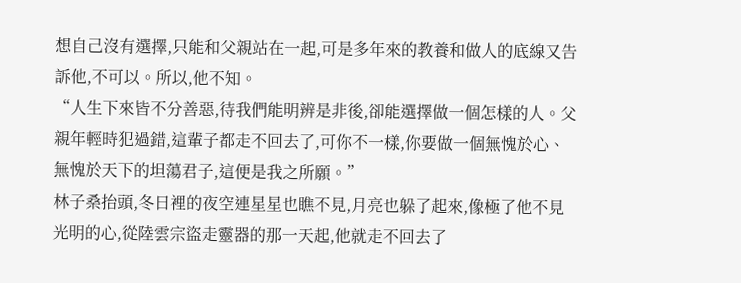想自己沒有選擇,只能和父親站在一起,可是多年來的教養和做人的底線又告訴他,不可以。所以,他不知。
“人生下來皆不分善惡,待我們能明辨是非後,卻能選擇做一個怎樣的人。父親年輕時犯過錯,這輩子都走不回去了,可你不一樣,你要做一個無愧於心、無愧於天下的坦蕩君子,這便是我之所願。”
林子桑抬頭,冬日裡的夜空連星星也瞧不見,月亮也躲了起來,像極了他不見光明的心,從陸雲宗盜走靈器的那一天起,他就走不回去了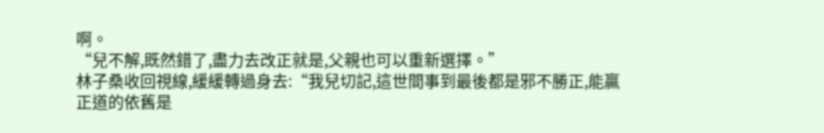啊。
“兒不解,既然錯了,盡力去改正就是,父親也可以重新選擇。”
林子桑收回視線,緩緩轉過身去:“我兒切記,這世間事到最後都是邪不勝正,能贏正道的依舊是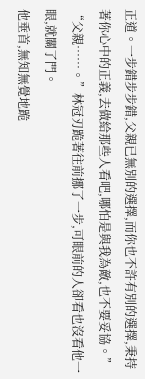正道。一步錯步步錯,父親已無別的選擇,而你也不許有別的選擇,秉持著你心中的正義,去做給那些人看吧,哪怕是與我為敵,也不要妥協。”
“父親……。”林冠刃跪著往前挪了一步,可眼前的人卻看也沒看他一眼,就關了門。
他垂首,無知無覺地跪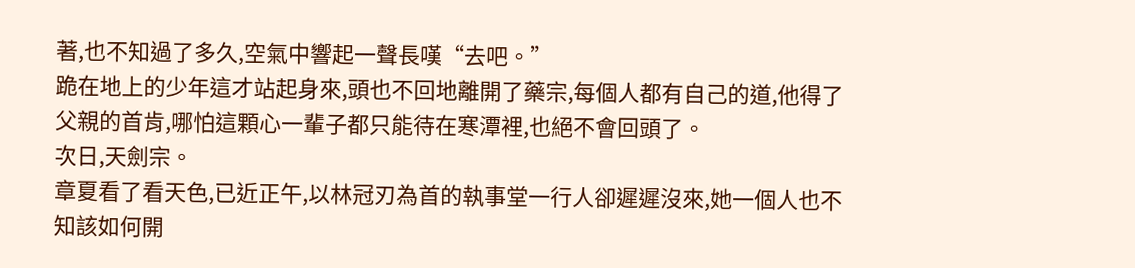著,也不知過了多久,空氣中響起一聲長嘆“去吧。”
跪在地上的少年這才站起身來,頭也不回地離開了藥宗,每個人都有自己的道,他得了父親的首肯,哪怕這顆心一輩子都只能待在寒潭裡,也絕不會回頭了。
次日,天劍宗。
章夏看了看天色,已近正午,以林冠刃為首的執事堂一行人卻遲遲沒來,她一個人也不知該如何開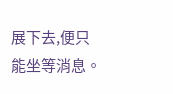展下去,便只能坐等消息。